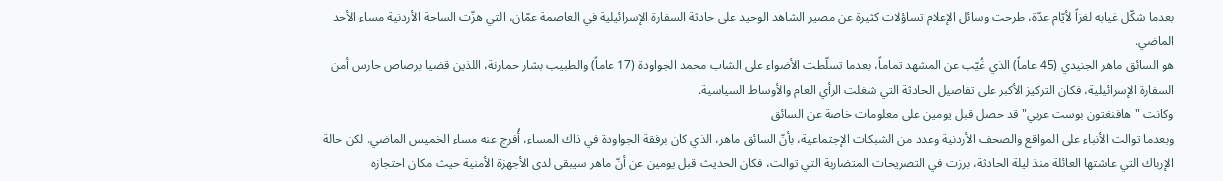بعدما شكّل غيابه لغزاً لأيّام عدّة، طرحت وسائل الإعلام تساؤلات كثيرة عن مصير الشاهد الوحيد على حادثة السفارة الإسرائيلية في العاصمة عمّان، التي هزّت الساحة الأردنية مساء الأحد الماضي.
هو السائق ماهر الجنيدي (45 عاماً) الذي غُيّب عن المشهد تماماً، بعدما تسلّطت الأضواء على الشاب محمد الجواودة (17 عاماً) والطبيب بشار حمارنة، اللذين قضيا برصاص حارس أمن السفارة الإسرائيلية، فكان التركيز الأكبر على تفاصيل الحادثة التي شغلت الرأي العام والأوساط السياسية.
وكانت "هافنغتون بوست عربي" قد حصل قبل يومين على معلومات خاصة عن السائق
وبعدما توالت الأنباء على المواقع والصحف الأردنية وعدد من الشبكات الإجتماعية، بأنّ السائق ماهر، الذي كان برفقة الجواودة في ذاك المساء، أُفرج عنه مساء الخميس الماضي. لكن حالة الإرباك التي عاشتها العائلة منذ ليلة الحادثة، برزت في التصريحات المتضاربة التي توالت، فكان الحديث قبل يومين عن أنّ ماهر سيبقى لدى الأجهزة الأمنية حيث مكان احتجازه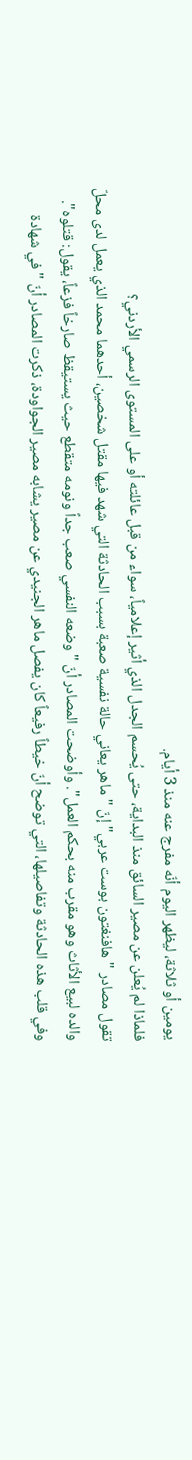يومين أو ثلاثة، ليظهر اليوم أنّه مفرج عنه منذ 3 أيام.
فلماذا لم يُعلن عن مصير السائق منذ البداية، حتى يُحسم الجدل الذي أثير إعلامياً، سواء من قبل عائلته أو على المستوى الرسمي الأردني؟
تقول مصادر "هافنغتون بوست عربي" إنّ "ماهر يعاني حالة نفسية صعبة بسبب الحادثة التي شهد فيها مقتل شخصين، أحدهما محمد الذي يعمل لدى محلّ والده لبيع الأثاث وهو مقرب منه بحكم العمل". وأوضحت المصادر أنّ "وضعه النفسي صعب جداً ونومه متقطع حيث يستيقظ صارخاً فزعاً، يقول: قتلوه".
وفي قلب هذه الحادثة وتفاصيلها، التي توضح أنّ خيطاً رفيعاً كان يفصل ماهر الجنيدي عن مصير يشابه مصير الجواودة، ذكرت المصادر أنّ "في شهادة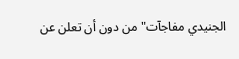الجنيدي مفاجآت" من دون أن تعلن عن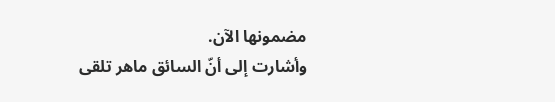مضمونها الآن.
وأشارت إلى أنّ السائق ماهر تلقى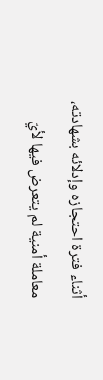أثناء فترة احتجازه وإدلائه بشهادته، معاملة أمنية لم يتعرض فيها لأيّ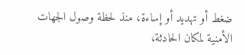ضغط أو تهديد أو إساءة، منذ لحظة وصول الجهات الأمنية لمكان الحادثة،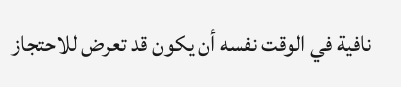نافية في الوقت نفسه أن يكون قد تعرض للاحتجاز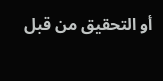أو التحقيق من قبل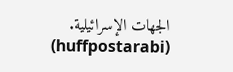الجهات الإسرائيلية.
(huffpostarabi)